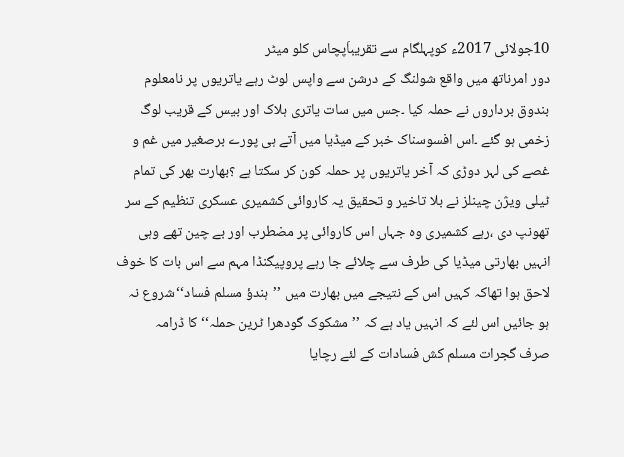10جولائی 2017ء کوپہلگام سے تقریباَپچاس کلو میٹر
دور امرناتھ میں واقع شولنگ کے درشن سے واپس لوٹ رہے یاتریوں پر نامعلوم
بندوق برداروں نے حملہ کیا ۔جس میں سات یاتری ہلاک اور بیس کے قریب لوگ
زخمی ہو گئے ۔اس افسوسناک خبر کے میڈیا میں آتے ہی پورے برصغیر میں غم و
غصے کی لہر دوڑی کہ آخر یاتریوں پر حملہ کون کر سکتا ہے ؟بھارت بھر کی تمام
ٹیلی ویژن چینلز نے بلا تاخیر و تحقیق یہ کاروائی کشمیری عسکری تنظیم کے سر
تھونپ دی ،رہے کشمیری وہ جہاں اس کاروائی پر مضطرب اور بے چین تھے وہی
انہیں بھارتی میڈیا کی طرف سے چلائے جا رہے پروپیگنڈا مہم سے اس بات کا خوف
لاحق ہوا تھاکہ کہیں اس کے نتیجے میں بھارت میں ’’ہندؤ مسلم فساد‘‘شروع نہ
ہو جائیں اس لئے کہ انہیں یاد ہے کہ ’’مشکوک گودھرا ٹرین حملہ‘‘کا ڈرامہ
صرف گجرات مسلم کش فسادات کے لئے رچایا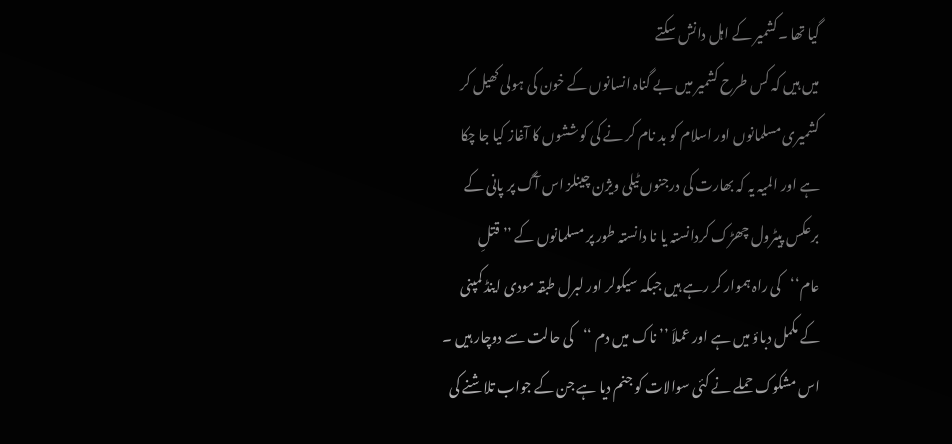گیا تھا ۔کشمیر کے اہل دانش سکتے
میں ہیں کہ کس طرح کشمیر میں بے گناہ انسانوں کے خون کی ہولی کھیل کر
کشمیری مسلمانوں اور اسلام کو بد نام کر نے کی کوششوں کا آغاز کیا جا چکا
ہے اور المیہ یہ کہ بھارت کی درجنوں ٹیلی ویژن چینلز اس آگ پر پانی کے
برعکس پیٹرول چھڑک کردانستہ یا نا دانستہ طور پر مسلمانوں کے ’’قتلِ
عام‘‘کی راہ ہموار کر رہے ہیں جبکہ سیکولر اور لبرل طبقہ مودی اینڈ کمپنی
کے مکمل دباؤ میں ہے اور عملاَ ’’ ناک میں دم ‘‘کی حالت سے دوچار ہیں ۔
اس مشکوک حملے نے کئی سوالات کو جنم دیا ہے جن کے جواب تلاشنے کی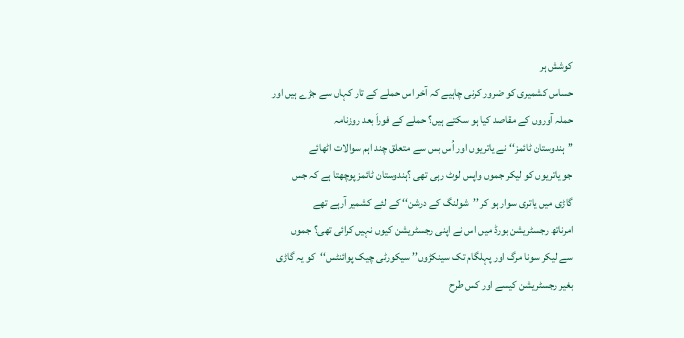کوشش ہر
حساس کشمیری کو ضرور کرنی چاہیے کہ آخر اس حملے کے تار کہاں سے جڑے ہیں اور
حملہ آوروں کے مقاصد کیا ہو سکتے ہیں؟ حملے کے فوراَ بعد روزنامہ
’’ہندوستان ٹائمز‘‘نے یاتریوں اور اُس بس سے متعلق چند اہم سوالات اٹھائے
جو یاتریوں کو لیکر جموں واپس لوٹ رہی تھی ؟ہندوستان ٹائمز پوچھتا ہے کہ جس
گاڑی میں یاتری سوار ہو کر ’’شولنگ کے درشن‘‘ کے لئے کشمیر آرہے تھے
امرناتھ رجسٹریشن بورڈ میں اس نے اپنی رجسٹریشن کیوں نہیں کرائی تھی؟ جموں
سے لیکر سونا مرگ اور پہلگام تک سینکڑوں’’ سیکورٹی چیک پوائنٹس‘‘کو یہ گاڑی
بغیر رجسٹریشن کیسے اور کس طرح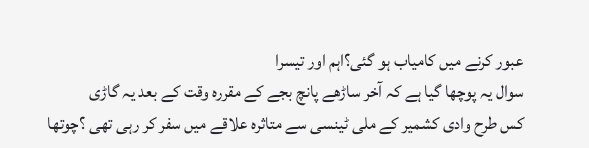عبور کرنے میں کامیاب ہو گئی؟اہم اور تیسرا
سوال یہ پوچھا گیا ہے کہ آخر ساڑھے پانچ بجے کے مقررہ وقت کے بعد یہ گاڑی
کس طرح وادی کشمیر کے ملی ٹینسی سے متاثرہ علاقے میں سفر کر رہی تھی ؟چوتھا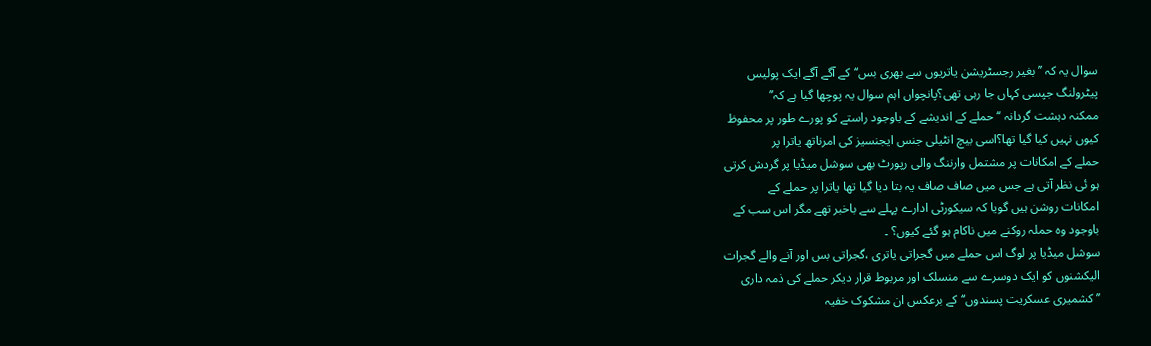سوال یہ کہ ’’بغیر رجسٹریشن یاتریوں سے بھری بس‘‘کے آگے آگے ایک پولیس
پیٹرولنگ جپسی کہاں جا رہی تھی؟پانچواں اہم سوال یہ پوچھا گیا ہے کہ’’
ممکنہ دہشت گردانہ ‘‘حملے کے اندیشے کے باوجود راستے کو پورے طور پر محفوظ
کیوں نہیں کیا گیا تھا؟اسی بیچ انٹیلی جنس ایجنسیز کی امرناتھ یاترا پر
حملے کے امکانات پر مشتمل وارننگ والی رپورٹ بھی سوشل میڈیا پر گردش کرتی
ہو ئی نظر آتی ہے جس میں صاف صاف یہ بتا دیا گیا تھا یاترا پر حملے کے
امکانات روشن ہیں گویا کہ سیکورٹی ادارے پہلے سے باخبر تھے مگر اس سب کے
باوجود وہ حملہ روکنے میں ناکام ہو گئے کیوں؟ ۔
سوشل میڈیا پر لوگ اس حملے میں گجراتی یاتری ،گجراتی بس اور آنے والے گجرات
الیکشنوں کو ایک دوسرے سے منسلک اور مربوط قرار دیکر حملے کی ذمہ داری
’’کشمیری عسکریت پسندوں‘‘کے برعکس ان مشکوک خفیہ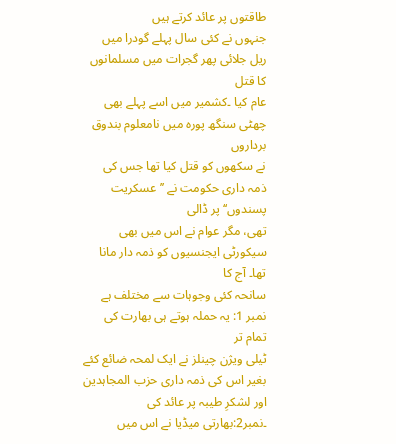طاقتوں پر عائد کرتے ہیں
جنہوں نے کئی سال پہلے گودرا میں ریل جلائی پھر گجرات میں مسلمانوں کا قتل
عام کیا ۔کشمیر میں اسے پہلے بھی چھٹی سنگھ پورہ میں نامعلوم بندوق برداروں
نے سکھوں کو قتل کیا تھا جس کی ذمہ داری حکومت نے ’’عسکریت پسندوں‘‘پر ڈالی
تھی، مگر عوام نے اس میں بھی سیکورٹی ایجنسیوں کو ذمہ دار مانا تھا۔ آج کا
سانحہ کئی وجوہات سے مختلف ہے نمبر 1: یہ حملہ ہوتے ہی بھارت کی تمام تر
ٹیلی ویژن چینلز نے ایک لمحہ ضائع کئے بغیر اس کی ذمہ داری حزب المجاہدین
اور لشکرِ طیبہ پر عائد کی ۔نمبر2:بھارتی میڈیا نے اس میں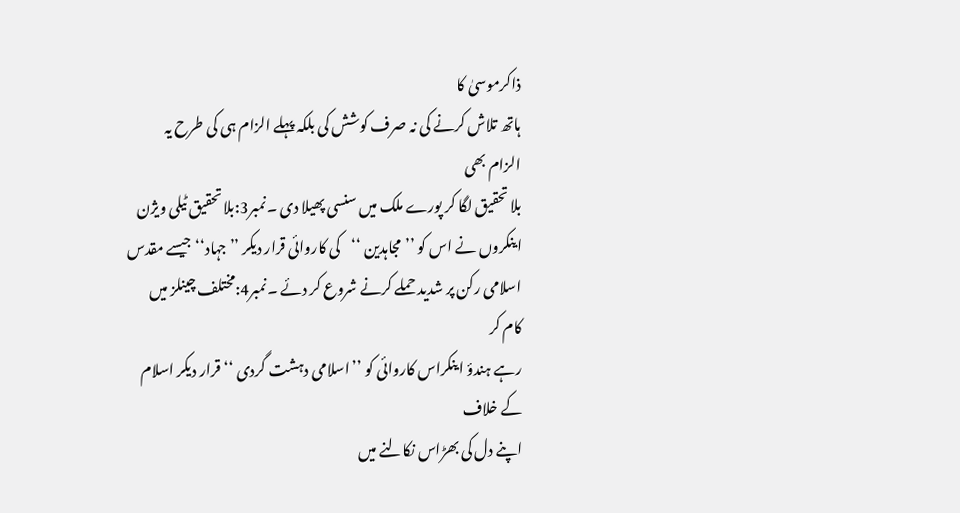ذاکرموسیٰ کا
ہاتھ تلاش کرنے کی نہ صرف کوشش کی بلکہ پہلے الزام ہی کی طرح یہ الزام بھی
بلا تحقیق لگا کر پورے ملک میں سنسی پھیلا دی ۔نمبر3:بلا تحقیق ٹیلی ویژن
اینکروں نے اس کو ’’مجاہدین ‘‘کی کاروائی قرار دیکر ’’جہاد‘‘جیسے مقدس
اسلامی رکن پر شدید حملے کرنے شروع کر دئے ۔نمبر4:مختلف چینلز میں کام کر
رہے ہندؤ اینکراس کاروائی کو ’’اسلامی دہشت گردی ‘‘قرار دیکر اسلام کے خلاف
اپنے دل کی بھڑاس نکالنے میں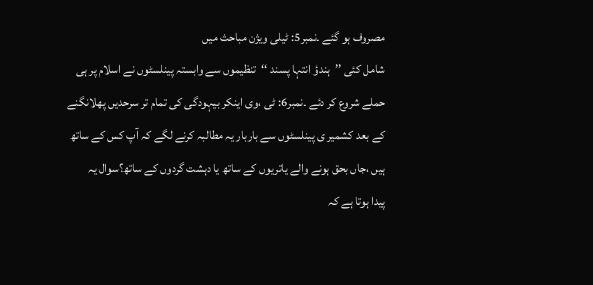مصروف ہو گئے ۔نمبر5: ٹیلی ویژن مباحث میں
شامل کئی ’’ہندؤ انتہا پسند ‘‘تنظیموں سے وابستہ پینلسٹوں نے اسلام پر ہی
حملے شروع کر دئے ۔نمبر6: ٹی ،وی اینکر بیہودگی کی تمام تر سرحدیں پھلانگنے
کے بعد کشمیر ی پینلسٹوں سے باربار یہ مطالبہ کرنے لگے کہ آپ کس کے ساتھ
ہیں ،جاں بحق ہونے والے یاتریوں کے ساتھ یا دہشت گردوں کے ساتھ؟سوال یہ
پیدا ہوتا ہے کہ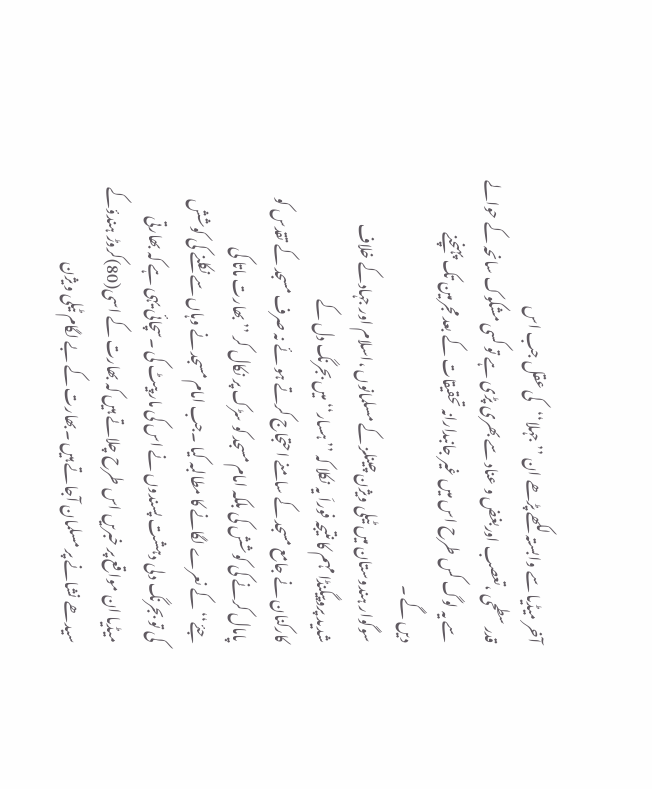آخر میڈیا سے وابستہ لکھے پڑھے ان ’’جہلا‘‘کی عقل جب اس
قدر سطحی ،تعصب اوربغض و عناد سے بھری پڑی ہے تو کسی مشکوک سانحہ کے حوالے
سے یہ لوگ کس طرح اس میں غیر جانبدارانہ تحقیقات کے بعد مجرمین تک پہنچنے
دیں گے ۔
سوگوار ہندوستان میں ٹیلی ویژن چینلز کے مسلمانوں ،اسلام اور جہادکے خلاف
شدید پروپیگنڈا مہم کا نتیجہ فوراَ یہ نکلا کہ ’’ہسار‘‘میں بجرنگ دل کے
کارکنان نے جامع مسجد کے سامنے احتجاج کرتے ہو ئے نہ صرف مسجد کے تقدس کو
پامال کرنے کی کوشش کی بلکہ امام مسجد کو سڑک پر نکال کر ’’بھارت ماتا کی
جئے‘‘کے نعرے لگانے کا مطالبہ کیا ۔جب امام مسجد نے وہاں سے نکلنے کی کوشش
کی تو بجرنگ دلی دہشت پسندوں نے اس کی مار پیٹ کی ۔سچائی یہی ہے کہ بھارتی
میڈیا ان مواقع پر خبریں اس طرح چلاتے ہیں کہ بھارت کے اسی(80)کروڑ ہندؤکے
سیدھے نشانے پر مسلمان آجاتے ہیں ۔بھارت کے بے لگام ٹیلی ویژن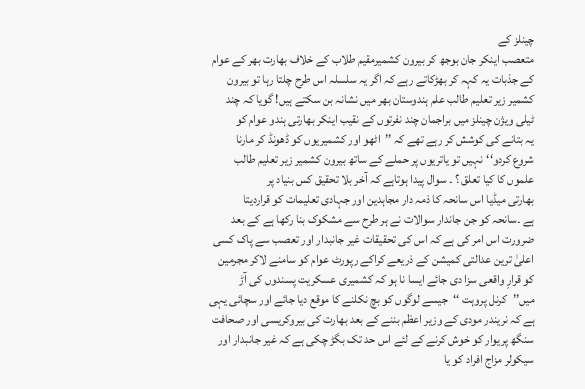چینلز کے
متعصب اینکر جان بوجھ کر بیرون کشمیرمقیم طلاب کے خلاف بھارت بھر کے عوام
کے جذبات یہ کہہ کر بھڑکاتے رہے کہ اگر یہ سلسلہ اس طرح چلتا رہا تو بیرون
کشمیر زیر تعلیم طالب علم ہندوستان بھر میں نشانہ بن سکتے ہیں! گویا کہ چند
ٹیلی ویژن چینلز میں براجمان چند نفرتوں کے نقیب اینکر بھارتی ہندو عوام کو
یہ بتانے کی کوشش کر رہے تھے کہ ’’اٹھو اور کشمیریوں کو ڈھونڈ کر مارنا
شروع کردو‘‘نہیں تو یاتریوں پر حملے کے ساتھ بیرون کشمیر زیر تعلیم طالب
علموں کا کیا تعلق ؟ ۔ سوال پیدا ہوتاہے کہ آخر بلا تحقیق کس بنیاد پر
بھارتی میڈیا اس سانحہ کا ذمہ دار مجاہدین اور جہادی تعلیمات کو قراردیتا
ہے ۔سانحہ کو جن جاندار سوالات نے ہر طرح سے مشکوک بنا رکھا ہے کے بعد
ضرورت اس امر کی ہے کہ اس کی تحقیقات غیر جانبدار اور تعصب سے پاک کسی
اعلیٰ ترین عدالتی کمیشن کے ذریعے کراکے رپورٹ عوام کو سامنے لاکر مجرمین
کو قرارِ واقعی سزا دی جائے ایسا نا ہو کہ کشمیری عسکریت پسندوں کی آڑ
میں’’کرنل پروہت ‘‘جیسے لوگوں کو بچ نکلنے کا موقع دیا جائے اور سچائی یہی
ہے کہ نریندر مودی کے وزیر اعظم بننے کے بعد بھارت کی بیروکریسی اور صحافت
سنگھ پریوار کو خوش کرنے کے لئے اس حد تک بگڑ چکی ہے کہ غیر جانبدار اور
سیکولر مزاج افراد کو یا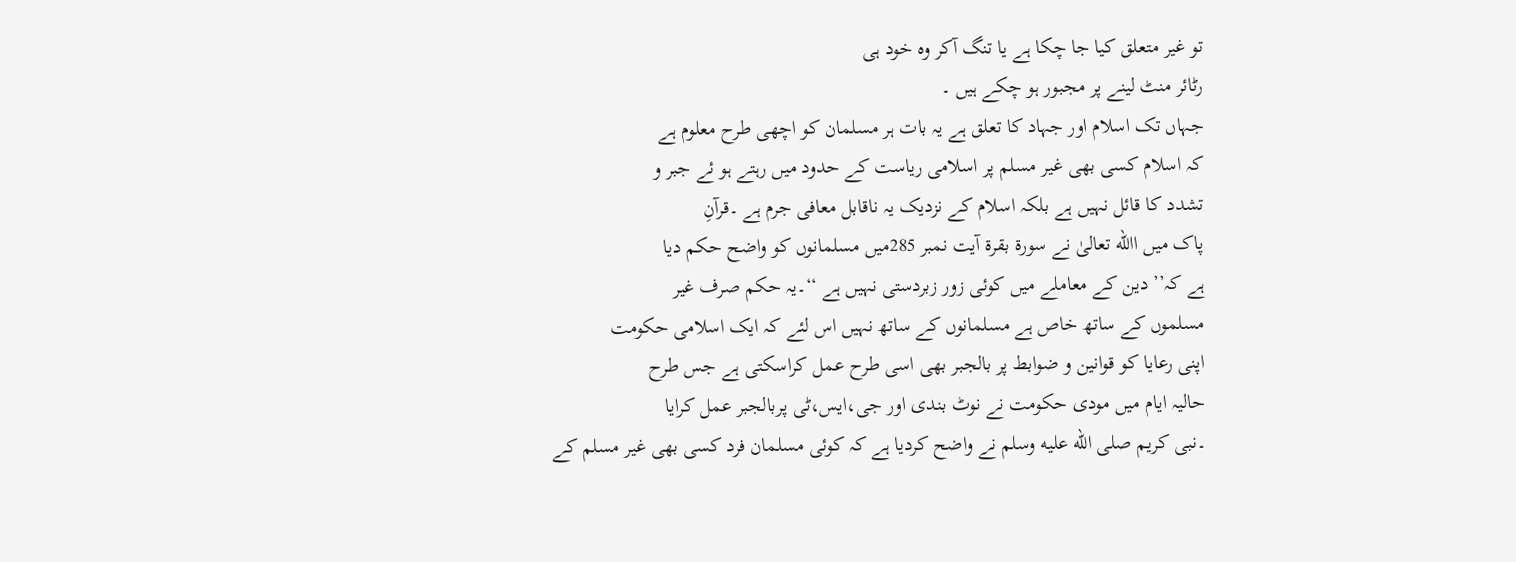تو غیر متعلق کیا جا چکا ہے یا تنگ آکر وہ خود ہی
رٹائر منٹ لینے پر مجبور ہو چکے ہیں ۔
جہاں تک اسلام اور جہاد کا تعلق ہے یہ بات ہر مسلمان کو اچھی طرح معلوم ہے
کہ اسلام کسی بھی غیر مسلم پر اسلامی ریاست کے حدود میں رہتے ہو ئے جبر و
تشدد کا قائل نہیں ہے بلکہ اسلام کے نزدیک یہ ناقابل معافی جرم ہے ۔قرآنِ
پاک میں االله تعالیٰ نے سورۃ بقرۃ آیت نمبر 285میں مسلمانوں کو واضح حکم دیا
ہے کہ’’ دین کے معاملے میں کوئی زور زبردستی نہیں ہے ‘‘۔یہ حکم صرف غیر
مسلموں کے ساتھ خاص ہے مسلمانوں کے ساتھ نہیں اس لئے کہ ایک اسلامی حکومت
اپنی رعایا کو قوانین و ضوابط پر بالجبر بھی اسی طرح عمل کراسکتی ہے جس طرح
حالیہ ایام میں مودی حکومت نے نوٹ بندی اور جی،ایس،ٹی پربالجبر عمل کرایا
۔نبی کریم صلى الله عليه وسلم نے واضح کردیا ہے کہ کوئی مسلمان فرد کسی بھی غیر مسلم کے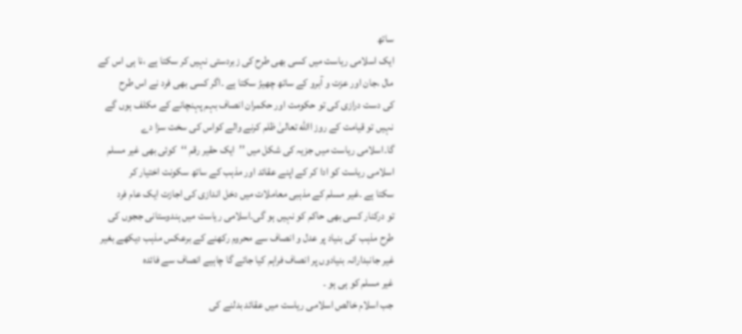ساتھ
ایک اسلامی ریاست میں کسی بھی طرح کی زبردستی نہیں کر سکتا ہے ،نا ہی اس کے
مال ،جان اور عزت و آبرو کے ساتھ چھیڑ سکتا ہے ۔اگر کسی بھی فرد نے اس طرح
کی دست درازی کی تو حکومت اور حکمران انصاف بہم پہنچانے کے مکلف ہوں گے
نہیں تو قیامت کے روز االله تعالیٰ ظلم کرنے والے کواس کی سخت سزا دے
گا۔اسلامی ریاست میں جزیہ کی شکل میں ’’ایک حقیر رقم ‘‘کوئی بھی غیر مسلم
اسلامی ریاست کو ادا کر کے اپنے عقائد اور مذہب کے ساتھ سکونت اختیار کر
سکتا ہے ۔غیر مسلم کے مذہبی معاملات میں دخل اندازی کی اجازت ایک عام فرد
تو درکنار کسی بھی حاکم کو نہیں ہو گی۔اسلامی ریاست میں ہندوستانی ججوں کی
طرح مذہب کی بنیاد پر عدل و انصاف سے محروم رکھنے کے برعکس مذہب دیکھے بغیر
غیر جانبدارانہ بنیادوں پر انصاف فراہم کیا جائے گا چاہیے انصاف سے فائدہ
غیر مسلم کو ہی ہو ۔
جب اسلام خالص اسلامی ریاست میں عقائد بدلنے کی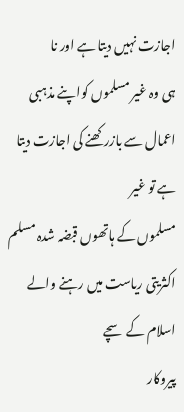اجازت نہیں دیتا ہے اور نا
ہی وہ غیر مسلموں کواپنے مذہبی اعمال سے بازرکھنے کی اجازت دیتا ہے تو غیر
مسلموں کے ہاتھوں قبضہ شدہ مسلم اکثریتی ریاست میں رہنے والے اسلام کے سچے
پیروکار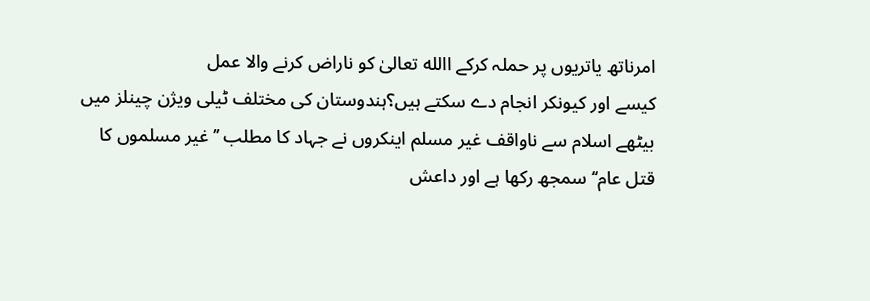امرناتھ یاتریوں پر حملہ کرکے االله تعالیٰ کو ناراض کرنے والا عمل
کیسے اور کیونکر انجام دے سکتے ہیں؟ہندوستان کی مختلف ٹیلی ویژن چینلز میں
بیٹھے اسلام سے ناواقف غیر مسلم اینکروں نے جہاد کا مطلب ’’غیر مسلموں کا
قتل عام‘‘ سمجھ رکھا ہے اور داعش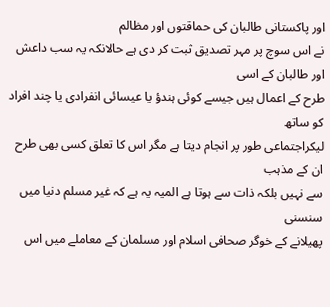اور پاکستانی طالبان کی حماقتوں اور مظالم
نے اس سوچ پر مہر تصدیق ثبت کر دی ہے حالانکہ یہ سب داعش اور طالبان کے اسی
طرح کے اعمال ہیں جیسے کوئی ہندؤ یا عیسائی انفرادی یا چند افراد کو ساتھ
لیکراجتماعی طور پر انجام دیتا ہے مگر اس کا تعلق کسی بھی طرح ان کے مذہب
سے نہیں بلکہ ذات سے ہوتا ہے المیہ یہ ہے کہ غیر مسلم دنیا میں سنسنی
پھیلانے کے خوگر صحافی اسلام اور مسلمان کے معاملے میں اس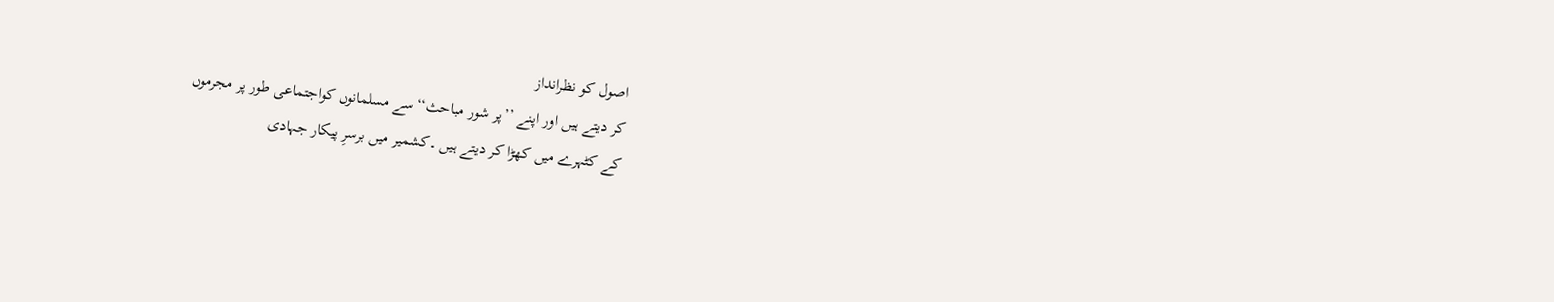اصول کو نظرانداز
کر دیتے ہیں اور اپنے ’’پر شور مباحث‘‘سے مسلمانوں کواجتماعی طور پر مجرموں
کے کٹہرے میں کھڑا کر دیتے ہیں ۔کشمیر میں برسرِ پیکار جہادی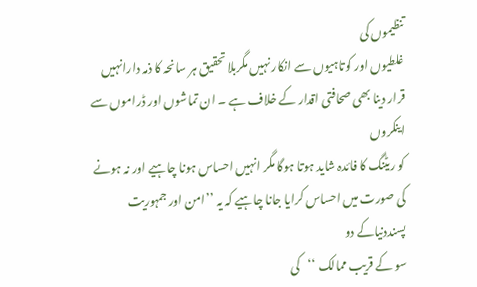تنظیموں کی
غلطیوں اور کوتاہیوں سے انکار نہیں مگربلا تحقیق ہر سانحہ کا ذمہ دارانہیں
قرار دینا بھی صحافتی اقدار کے خلاف ہے ۔ ان تماشوں اور ڈراموں سے اینکروں
کو ریٹنگ کا فائدہ شاید ہوتا ہوگا مگر انہیں احساس ہونا چاہیے اور نہ ہونے
کی صورت میں احساس کرایا جانا چاہیے کہ یہ ’’امن اور جمہوریت پسنددنیاکے دو
سو کے قریب ممالک ‘‘کی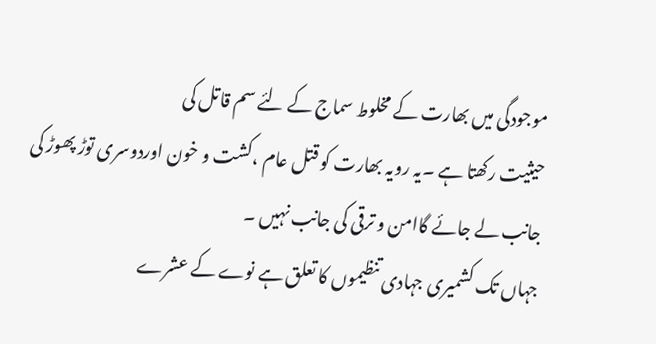موجودگی میں بھارت کے مخلوط سماج کے لئے سم قاتل کی
حیثیت رکھتا ہے ۔یہ رویہ بھارت کو قتل عام ،کشت و خون اوردوسری توڑ پھوڑ کی
جانب لے جائے گاامن و ترقی کی جانب نہیں ۔
جہاں تک کشمیری جہادی تنظیموں کا تعلق ہے نوے کے عشرے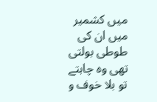میں کشمیر میں ان کی
طوطی بولتی تھی وہ چاہتے تو بلا خوف و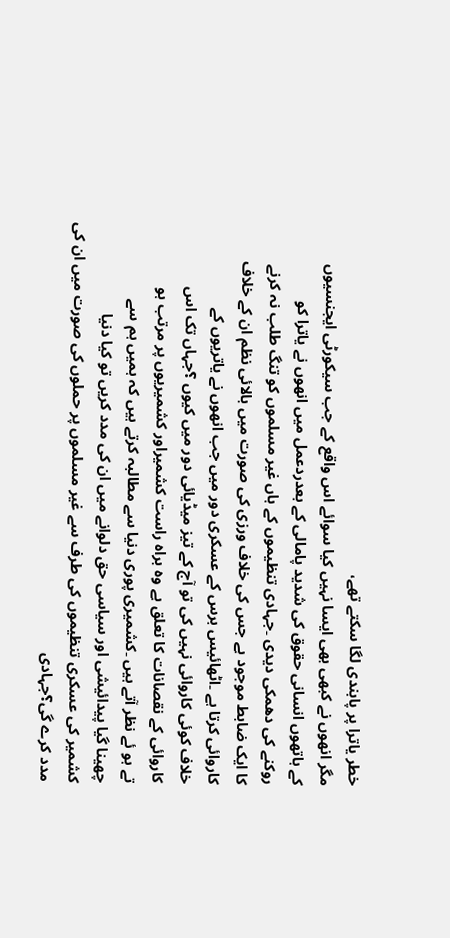خطر یاترا پر پابندی لگا سکتے تھے،
مگر انھوں نے کبھی بھی ایسا نہیں کیا سوائے اس واقع کے جب سیکورٹی ایجنسیوں
کے ہاتھوں انسانی حقوق کی شدید پامالی کے بعدردعمل میں انھوں نے یاترا کو
روکنے کی دھمکی دیدی ۔جہادی تنظیموں کے ہاں غیر مسلموں کو تنگ طلب نہ کرنے
کا ایک ضابط موجود ہے جس کی خلاف ورزی کی صورت میں بالائی نظم ان کے خلاف
کاروائی کرتا ہے ۔اٹھائیس برس کے عسکری دور میں جب انھوں نے یاتریوں کے
خلاف کوئی کاروائی نہیں کی تو آج کے تیز میڈیائی دور میں کیوں ؟جہاں تک اس
کاروائی کے نقصانات کا تعلق ہے وہ براہ راست کشمیراور کشمیریوں پر مرتب ہو
تے ہو ئے نظر آتے ہیں ۔کشمیری پوری دنیا سے مطالبہ کرتے ہیں کہ ہمیں ہم سے
چھینا گیا پیدائیشی اور سیاسی حق دلوانے میں ان کی مدد کریں تو کیا دنیا
کشمیر کی عسکری تنظیموں کی طرف سے غیر مسلموں پر حملوں کی صورت میں ان کی
مدد کرے گی؟جہادی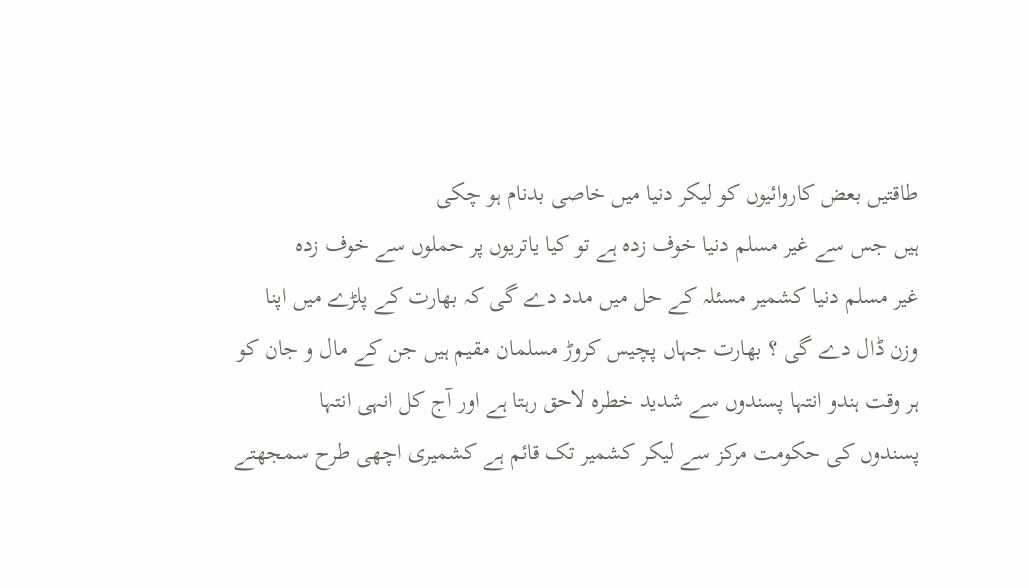طاقتیں بعض کاروائیوں کو لیکر دنیا میں خاصی بدنام ہو چکی
ہیں جس سے غیر مسلم دنیا خوف زدہ ہے تو کیا یاتریوں پر حملوں سے خوف زدہ
غیر مسلم دنیا کشمیر مسئلہ کے حل میں مدد دے گی کہ بھارت کے پلڑے میں اپنا
وزن ڈال دے گی ؟ بھارت جہاں پچیس کروڑ مسلمان مقیم ہیں جن کے مال و جان کو
ہر وقت ہندو انتہا پسندوں سے شدید خطرہ لاحق رہتا ہے اور آج کل انہی انتہا
پسندوں کی حکومت مرکز سے لیکر کشمیر تک قائم ہے کشمیری اچھی طرح سمجھتے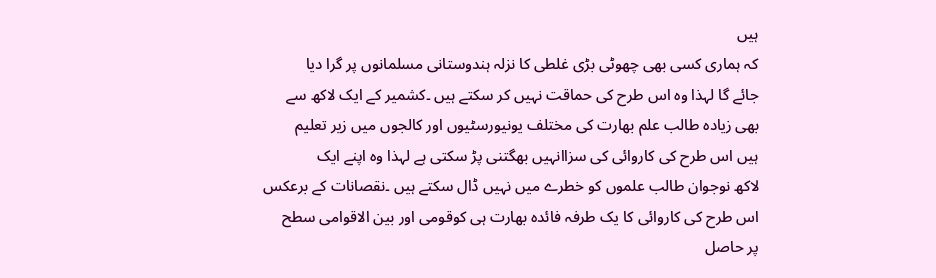ہیں
کہ ہماری کسی بھی چھوٹی بڑی غلطی کا نزلہ ہندوستانی مسلمانوں پر گرا دیا
جائے گا لہذا وہ اس طرح کی حماقت نہیں کر سکتے ہیں ۔کشمیر کے ایک لاکھ سے
بھی زیادہ طالب علم بھارت کی مختلف یونیورسٹیوں اور کالجوں میں زیر تعلیم
ہیں اس طرح کی کاروائی کی سزاانہیں بھگتنی پڑ سکتی ہے لہذا وہ اپنے ایک
لاکھ نوجوان طالب علموں کو خطرے میں نہیں ڈال سکتے ہیں ۔نقصانات کے برعکس
اس طرح کی کاروائی کا یک طرفہ فائدہ بھارت ہی کوقومی اور بین الاقوامی سطح
پر حاصل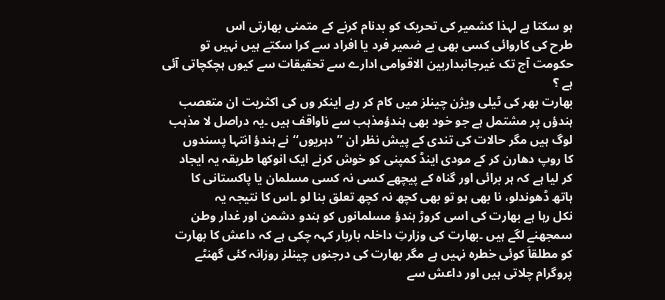ہو سکتا ہے لہذا کشمیر کی تحریک کو بدنام کرنے کے متمنی بھارتی اس
طرح کی کاروائی کسی بھی بے ضمیر فرد یا افراد سے کرا سکتے ہیں نہیں تو
حکومت آج تک غیرجانبداربین الاقوامی ادارے سے تحقیقات سے کیوں ہچکچاتی آئی
ہے ؟
بھارت بھر کی ٹیلی ویژن چینلز میں کام کر رہے اینکر وں کی اکثریت ان متعصب
ہندؤں پر مشتمل ہے جو خود بھی ہندؤمذہب سے ناواقف ہیں ۔یہ دراصل لا مذہب
لوگ ہیں مگر حالات کی تندی کے پیش نظر ان ’’دہریوں‘‘نے ہندؤ انتہا پسندوں
کا روپ دھارن کر کے مودی اینڈ کمپنی کو خوش کرنے ایک انوکھا طریقہ یہ ایجاد
کر لیا ہے کہ ہر برائی اور گناہ کے پیچھے کسی نہ کسی مسلمان یا پاکستانی کا
ہاتھ ڈھوندلو، نا بھی ہو تو بھی کچھ نہ کچھ تعلق بنا لو ۔اس کا نتیجہ یہ
نکل رہا ہے بھارت کی اسی کروڑ ہندؤ مسلمانوں کو ہندو دشمن اور غدار وطن
سمجھنے لگے ہیں ۔بھارت کی وزارتِ داخلہ باربار کہہ چکی ہے کہ داعش کا بھارت
کو مطلقاَ کوئی خطرہ نہیں ہے مگر بھارت کی درجنوں چینلز روزانہ کئی گھنٹے
پروگرام چلاتی ہیں اور داعش سے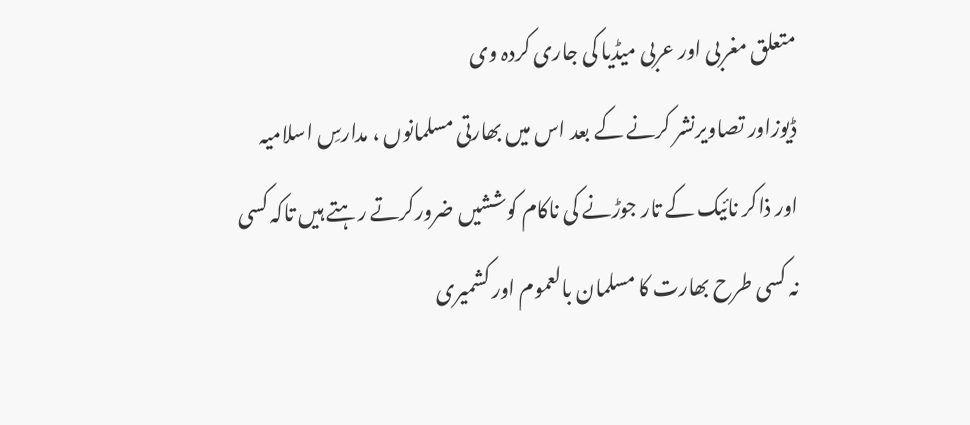متعلق مغربی اور عربی میڈیا کی جاری کردہ وی
ڈیوزاور تصاویرنشر کرنے کے بعد اس میں بھارتی مسلمانوں ، مدارسِ اسلامیہ
اور ذاکر نائیک کے تار جوڑنے کی ناکام کوششیں ضرورکرتے رہتے ہیں تاکہ کسی
نہ کسی طرح بھارت کا مسلمان بالعموم اور کشمیری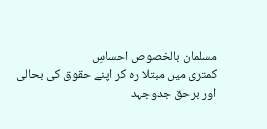مسلمان بالخصوص احساسِ
کمتری میں مبتلا رہ کر اپنے حقوق کی بحالی اور برحق جدوجہد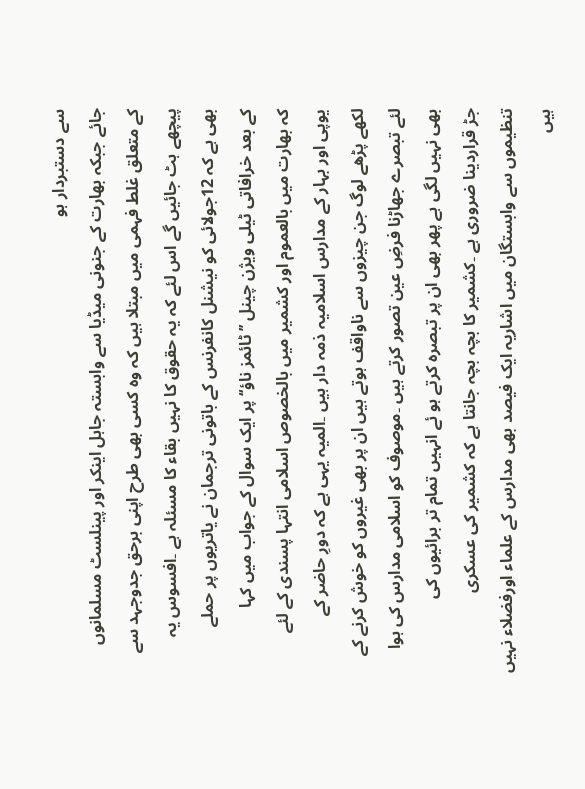سے دستبردار ہو
جائے جبکہ بھارت کے جنونی میڈیا سے وابستہ جاہل اینکر اور پینلسٹ مسلمانوں
کے متعلق غلط فہمی میں مبتلا ہیں کہ وہ کسی بھی طرح اپنی برحق جدوجہد سے
پیچھے ہٹ جائیں گے اس لئے کہ یہ حقوق کا نہیں بقاء کا مسئلہ ہے ۔افسوس یہ
بھی ہے کہ 12جولائی کو نیشنل کانفرنس کے باتونی ترجمان نے یاتریوں پر حملے
کے بعد خرافاتی ٹیلی ویژن چینل ’’ٹائمز ناؤ‘‘پر ایک سوال کے جواب میں کہا
کہ بھارت میں بالعموم اور کشمیر میں بالخصوص اسلامی انتہا پسندی کے لئے
یوپی اور بہار کے مدارس اسلامیہ ذمہ دار ہیں ۔المیہ یہی ہے کہ دورِ حاضر کے
لکھے پڑھے لوگ جن چیزوں سے ناواقف ہوتے ہیں ان پر بھی غیروں کو خوش کرنے کے
لئے تبصرے جھاڑنا فرضِ عین تصور کرتے ہیں ۔موصوف کو اسلامی مدارس کی ہوا
بھی نہیں لگی ہے پھر بھی ان پر تبصرہ کرتے ہو ئے انہیں تمام تر برائیوں کی
جڑ قراردینا ضروری ہے ۔کشمیر کا بچہ بچہ جانتا ہے کہ کشمیر کی عسکری
تنظیموں سے وابستگان میں اشاریہ ایک فیصد بھی مدارس کے علماء اورفضلاء نہیں
ہیں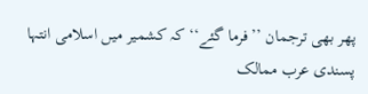پھر بھی ترجمان ’’فرما گئے‘‘کہ کشمیر میں اسلامی انتہا پسندی عرب ممالک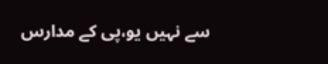سے نہیں یو،پی کے مدارس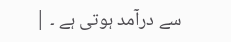سے درآمد ہوتی ہے ۔ |